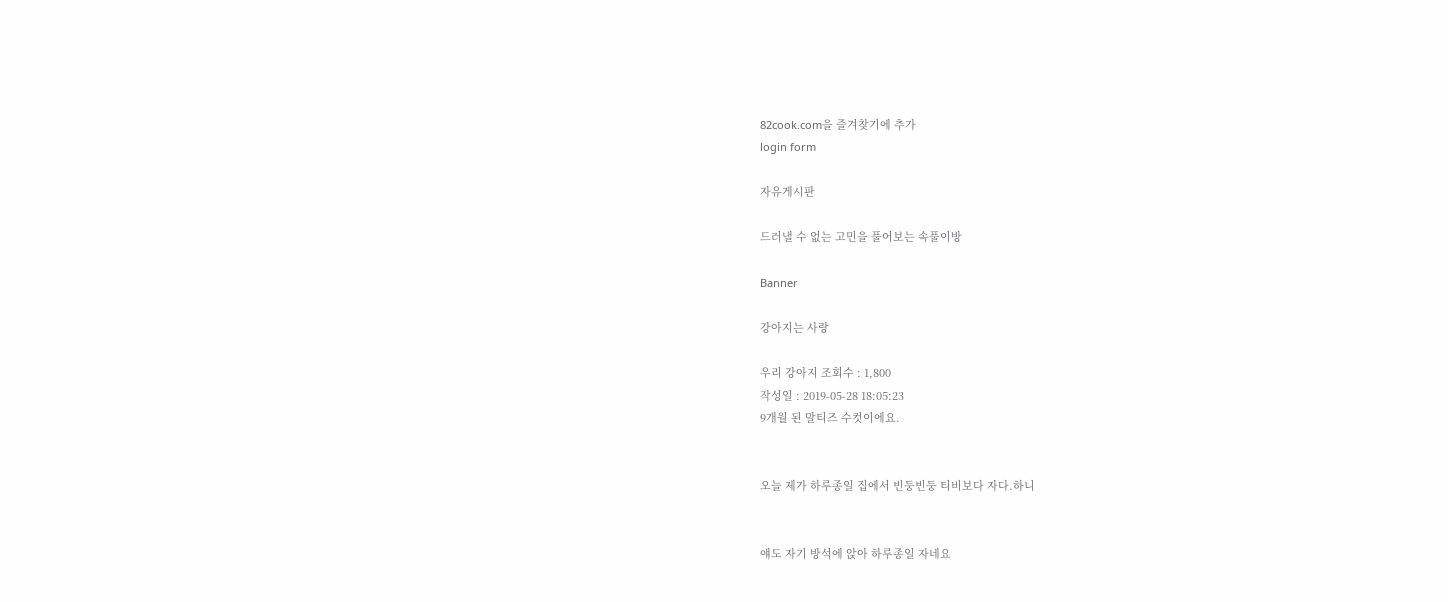82cook.com을 즐겨찾기에 추가
login form

자유게시판

드러낼 수 없는 고민을 풀어보는 속풀이방

Banner

강아지는 사랑

우리 강아지 조회수 : 1,800
작성일 : 2019-05-28 18:05:23
9개월 된 말티즈 수컷이에요.


오늘 제가 하루종일 집에서 빈둥빈둥 티비보다 자다.하니


얘도 자기 방석에 앉아 하루종일 자네요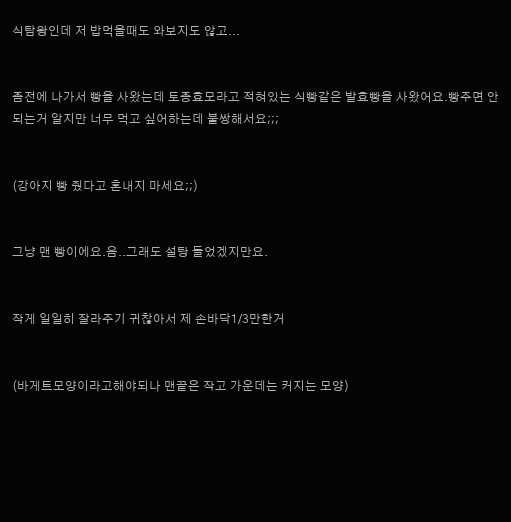식탐왕인데 저 밥먹을때도 와보지도 않고...


좀전에 나가서 빵을 사왔는데 토종효모라고 적혀있는 식빵같은 발효빵을 사왔어요.빵주면 안 되는거 알지만 너무 먹고 싶어하는데 불쌍해서요;;;


(강아지 빵 줬다고 혼내지 마세요;;)


그냥 맨 빵이에요.음..그래도 설탕 들었겠지만요.


작게 일일히 잘라주기 귀찮아서 제 손바닥1/3만한거


(바게트모양이라고해야되나 맨끝은 작고 가운데는 커지는 모양)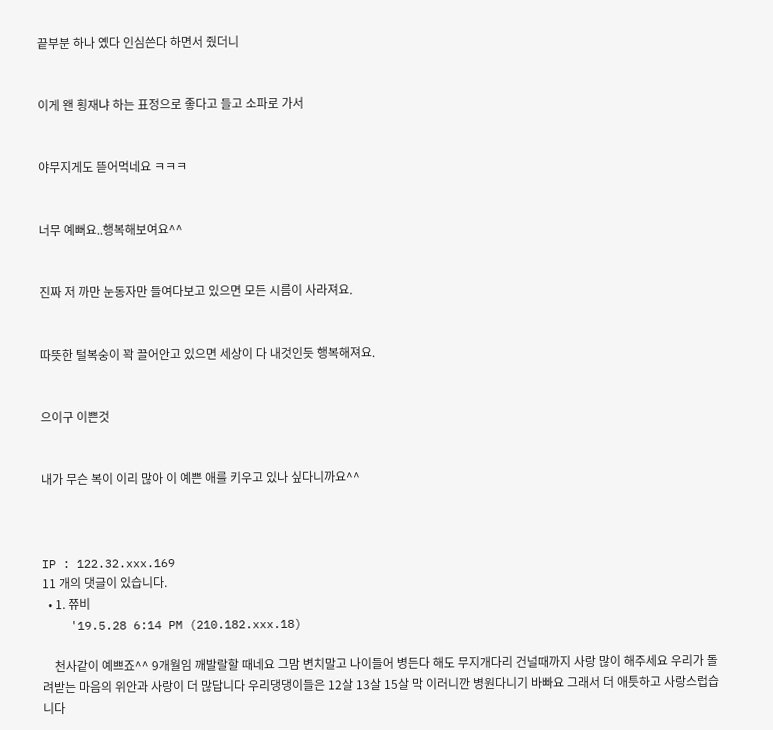끝부분 하나 옜다 인심쓴다 하면서 줬더니


이게 왠 횡재냐 하는 표정으로 좋다고 들고 소파로 가서


야무지게도 뜯어먹네요 ㅋㅋㅋ


너무 예뻐요..행복해보여요^^


진짜 저 까만 눈동자만 들여다보고 있으면 모든 시름이 사라져요.


따뜻한 털복숭이 꽉 끌어안고 있으면 세상이 다 내것인듯 행복해져요.


으이구 이쁜것


내가 무슨 복이 이리 많아 이 예쁜 애를 키우고 있나 싶다니까요^^



IP : 122.32.xxx.169
11 개의 댓글이 있습니다.
  • 1. 쮸비
    '19.5.28 6:14 PM (210.182.xxx.18)

    천사같이 예쁘죠^^ 9개월임 깨발랄할 때네요 그맘 변치말고 나이들어 병든다 해도 무지개다리 건널때까지 사랑 많이 해주세요 우리가 돌려받는 마음의 위안과 사랑이 더 많답니다 우리댕댕이들은 12살 13살 15살 막 이러니깐 병원다니기 바빠요 그래서 더 애틋하고 사랑스럽습니다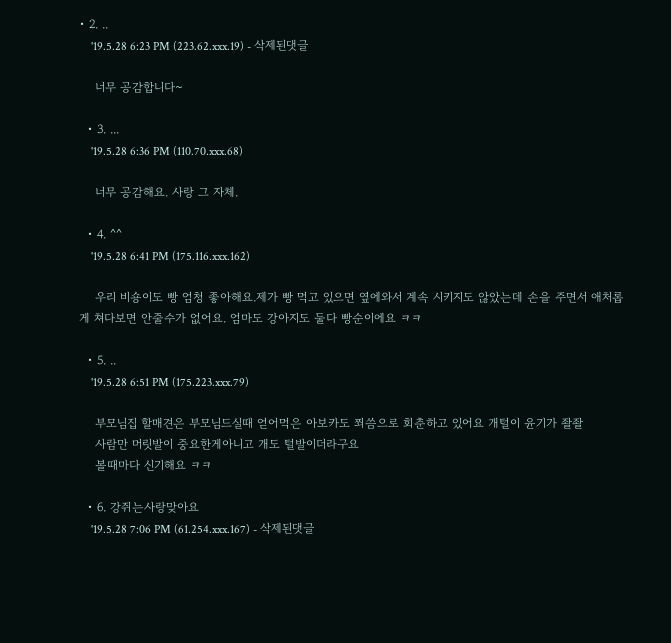• 2. ..
    '19.5.28 6:23 PM (223.62.xxx.19) - 삭제된댓글

    너무 공감합니다~

  • 3. ...
    '19.5.28 6:36 PM (110.70.xxx.68)

    너무 공감해요. 사랑 그 자체.

  • 4. ^^
    '19.5.28 6:41 PM (175.116.xxx.162)

    우리 비숑이도 빵 엄청 좋아해요.제가 빵 먹고 있으면 옆에와서 계속 시키지도 않았는데 손을 주면서 애처롭게 쳐다보면 안줄수가 없어요. 엄마도 강아지도 둘다 빵순이에요 ㅋㅋ

  • 5. ..
    '19.5.28 6:51 PM (175.223.xxx.79)

    부모님집 할매견은 부모님드실때 얻어먹은 아보카도 쬐씀으로 회춘하고 있어요 개털이 윤기가 좔좔
    사람만 머릿발이 중요한게아니고 개도 털발이더라구요
    볼때마다 신기해요 ㅋㅋ

  • 6. 강쥐는사랑맞아요
    '19.5.28 7:06 PM (61.254.xxx.167) - 삭제된댓글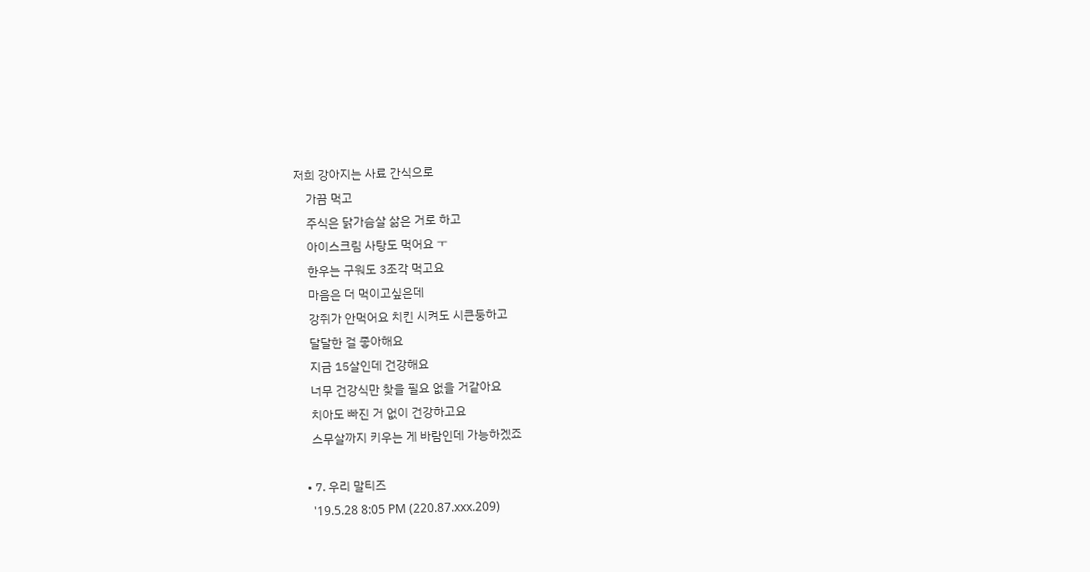저희 강아지는 사료 간식으로
    가끔 먹고
    주식은 닭가슴살 삶은 거로 하고
    아이스크림 사탕도 먹어요 ㅜ
    한우는 구워도 3조각 먹고요
    마음은 더 먹이고싶은데
    강쥐가 안먹어요 치킨 시켜도 시큰둥하고
    달달한 걸 좋아해요
    지금 15살인데 건강해요
    너무 건강식만 찾을 필요 없을 거같아요
    치아도 빠진 거 없이 건강하고요
    스무살까지 키우는 게 바람인데 가능하겠죠

  • 7. 우리 말티즈
    '19.5.28 8:05 PM (220.87.xxx.209)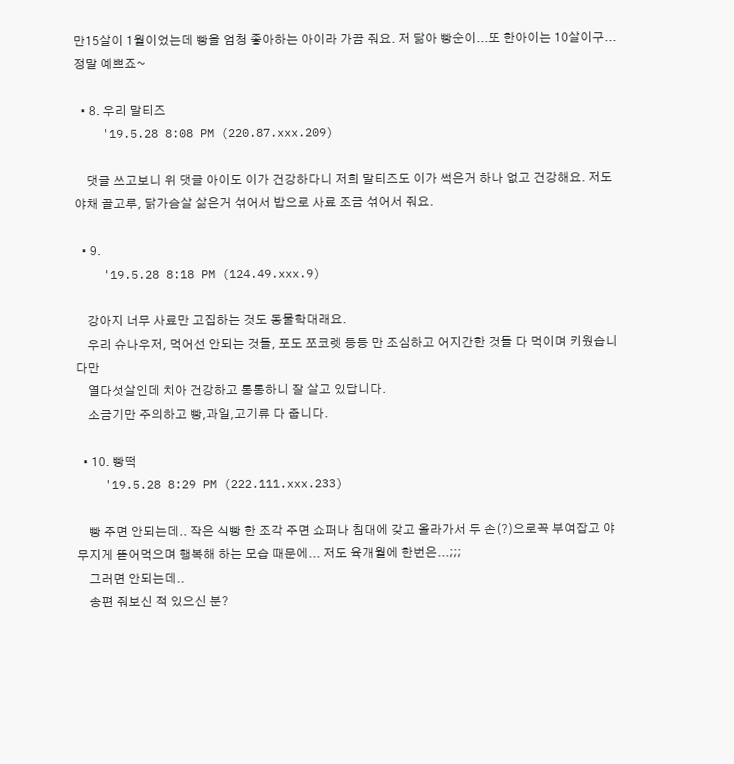만15살이 1월이었는데 빵을 엄청 좋아하는 아이라 가끔 줘요. 저 닮아 빵순이...또 한아이는 10살이구...정말 예쁘죠~

  • 8. 우리 말티즈
    '19.5.28 8:08 PM (220.87.xxx.209)

    댓글 쓰고보니 위 댓글 아이도 이가 건강하다니 저희 말티즈도 이가 썩은거 하나 없고 건강해요. 저도 야채 골고루, 닭가슴살 삶은거 섞어서 밥으로 사료 조금 섞어서 줘요.

  • 9.
    '19.5.28 8:18 PM (124.49.xxx.9)

    강아지 너무 사료만 고집하는 것도 동물학대래요.
    우리 슈나우저, 먹어선 안되는 것들, 포도 쪼코렛 등등 만 조심하고 어지간한 것들 다 먹이며 키웠습니다만
    열다섯살인데 치아 건강하고 통통하니 잘 살고 있답니다.
    소금기만 주의하고 빵,과일,고기류 다 줍니다.

  • 10. 빵떡
    '19.5.28 8:29 PM (222.111.xxx.233)

    빵 주면 안되는데.. 작은 식빵 한 조각 주면 쇼퍼나 침대에 갖고 올라가서 두 손(?)으로꼭 부여잡고 야무지게 뜯어먹으며 행복해 하는 모습 때문에... 저도 육개월에 한번은...;;;
    그러면 안되는데..
    송편 줘보신 적 있으신 분?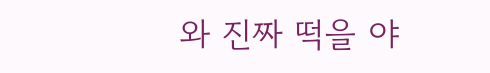와 진짜 떡을 야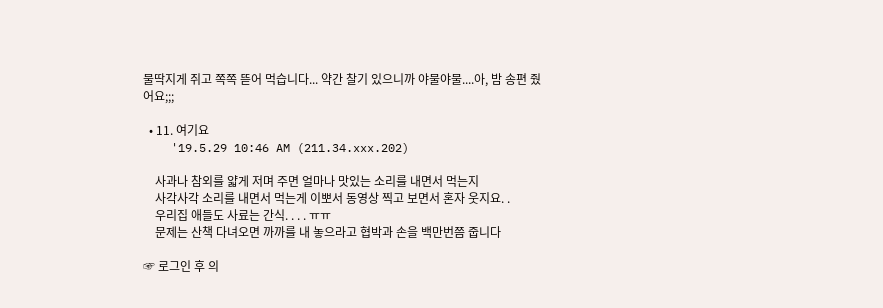물딱지게 쥐고 쪽쪽 뜯어 먹습니다... 약간 찰기 있으니까 야물야물....아, 밤 송편 줬어요;;;

  • 11. 여기요
    '19.5.29 10:46 AM (211.34.xxx.202)

    사과나 참외를 얇게 저며 주면 얼마나 맛있는 소리를 내면서 먹는지
    사각사각 소리를 내면서 먹는게 이뽀서 동영상 찍고 보면서 혼자 웃지요. .
    우리집 애들도 사료는 간식. . . . ㅠㅠ
    문제는 산책 다녀오면 까까를 내 놓으라고 협박과 손을 백만번쯤 줍니다

☞ 로그인 후 의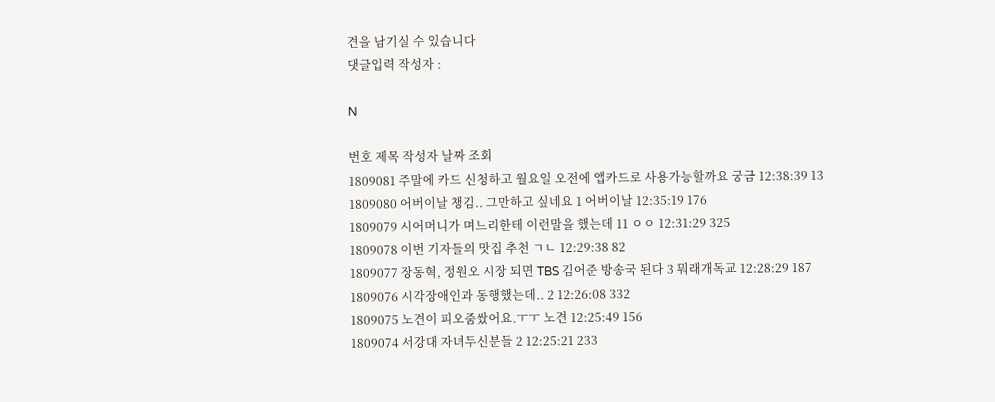견을 남기실 수 있습니다
댓글입력 작성자 :

N

번호 제목 작성자 날짜 조회
1809081 주말에 카드 신청하고 월요일 오전에 앱카드로 사용가능할까요 궁금 12:38:39 13
1809080 어버이날 챙김.. 그만하고 싶네요 1 어버이날 12:35:19 176
1809079 시어머니가 며느리한테 이런말을 했는데 11 ㅇㅇ 12:31:29 325
1809078 이번 기자들의 맛집 추천 ㄱㄴ 12:29:38 82
1809077 장동혁, 정원오 시장 되면 TBS 김어준 방송국 된다 3 뭐래개독교 12:28:29 187
1809076 시각장애인과 동행했는데.. 2 12:26:08 332
1809075 노견이 피오줌쌌어요.ㅜㅜ 노견 12:25:49 156
1809074 서강대 자녀두신분들 2 12:25:21 233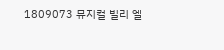1809073 뮤지컬 빌리 엘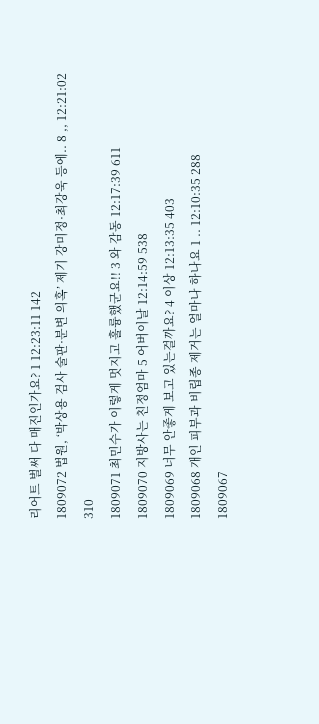리어트 벌써 다 매진인가요? 1 12:23:11 142
1809072 법원, ‘박상용 검사 술판·분변 의혹’ 제기 강미정·최강욱 등에.. 8 ,, 12:21:02 310
1809071 최민수가 이렇게 멋지고 훌륭했군요!! 3 와 감동 12:17:39 611
1809070 지방사는 친정엄마 5 어버이날 12:14:59 538
1809069 너무 안좋게 보고 있는걸까요? 4 이상 12:13:35 403
1809068 개인 피부과 비립종 제거는 얼마나 하나요 1 .. 12:10:35 288
1809067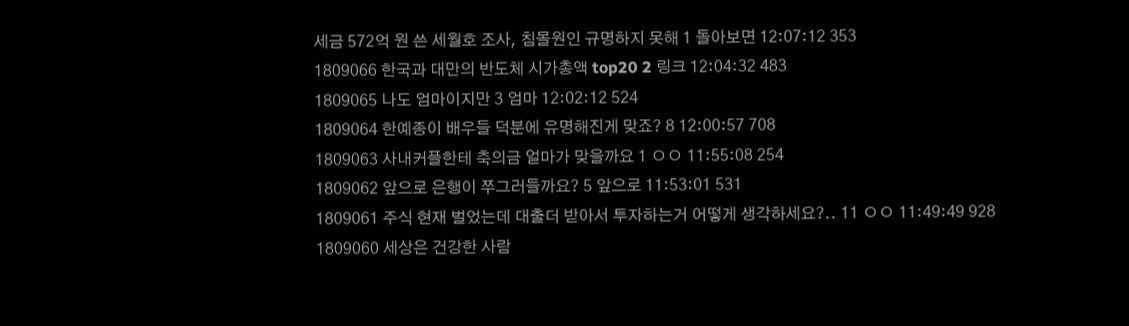세금 572억 원 쓴 세월호 조사, 침몰원인 규명하지 못해 1 돌아보면 12:07:12 353
1809066 한국과 대만의 반도체 시가총액 top20 2 링크 12:04:32 483
1809065 나도 엄마이지만 3 엄마 12:02:12 524
1809064 한예종이 배우들 덕분에 유명해진게 맞죠? 8 12:00:57 708
1809063 사내커플한테 축의금 얼마가 맞을까요 1 ㅇㅇ 11:55:08 254
1809062 앞으로 은행이 쭈그러들까요? 5 앞으로 11:53:01 531
1809061 주식 현재 벌었는데 대출더 받아서 투자하는거 어떻게 생각하세요?.. 11 ㅇㅇ 11:49:49 928
1809060 세상은 건강한 사람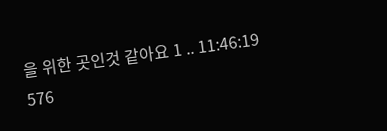을 위한 곳인것 같아요 1 .. 11:46:19 576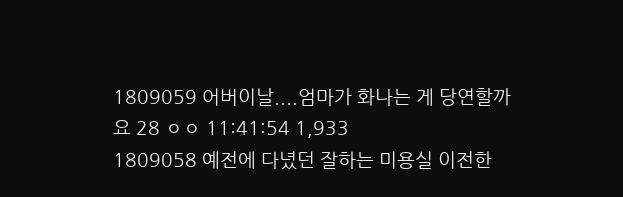1809059 어버이날....엄마가 화나는 게 당연할까요 28 ㅇㅇ 11:41:54 1,933
1809058 예전에 다녔던 잘하는 미용실 이전한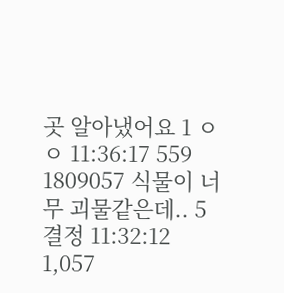곳 알아냈어요 1 ㅇㅇ 11:36:17 559
1809057 식물이 너무 괴물같은데.. 5 결정 11:32:12 1,057